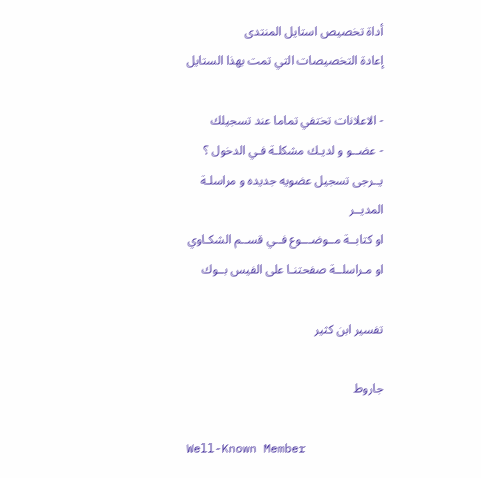أداة تخصيص استايل المنتدى
إعادة التخصيصات التي تمت بهذا الستايل

- الاعلانات تختفي تماما عند تسجيلك
- عضــو و لديـك مشكلـة فـي الدخول ؟ يــرجى تسجيل عضويه جديده و مراسلـة المديــر
او كتابــة مــوضـــوع فــي قســم الشكـاوي او مـراسلــة صفحتنـا على الفيس بــوك

تفسير ابن كثير

جاروط

Well-Known Member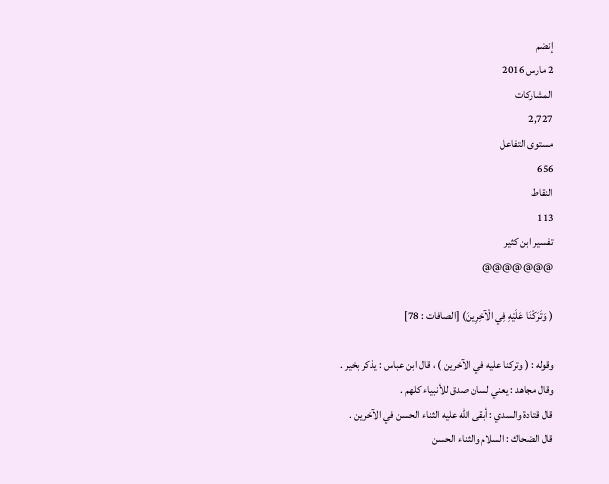إنضم
2 مارس 2016
المشاركات
2,727
مستوى التفاعل
656
النقاط
113
تفسير ابن كثير
@@@@@@@

( وَتَرَكْنَا عَلَيْهِ فِي الْآخِرِينَ) [الصافات : 78]

وقوله : ( وتركنا عليه في الآخرين ) ، قال ابن عباس : يذكر بخير .
وقال مجاهد : يعني لسان صدق للأنبياء كلهم .
قال قتادة والسدي : أبقى الله عليه الثناء الحسن في الآخرين .
قال الضحاك : السلام والثناء الحسن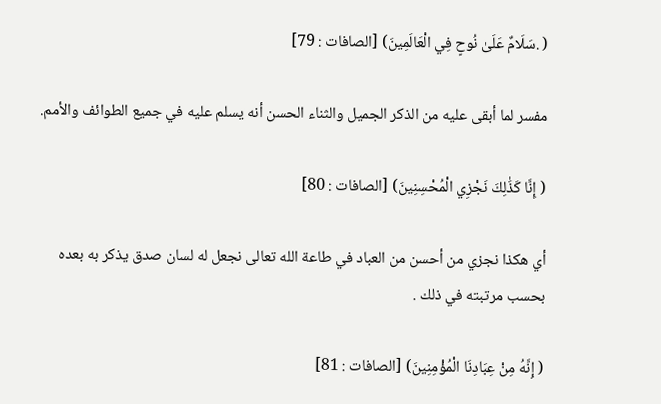( .سَلَامٌ عَلَىٰ نُوحٍ فِي الْعَالَمِينَ) [الصافات : 79]

مفسر لما أبقى عليه من الذكر الجميل والثناء الحسن أنه يسلم عليه في جميع الطوائف والأمم.

( إِنَّا كَذَٰلِكَ نَجْزِي الْمُحْسِنِينَ) [الصافات : 80]

أي هكذا نجزي من أحسن من العباد في طاعة الله تعالى نجعل له لسان صدق يذكر به بعده بحسب مرتبته في ذلك .

( إِنَّهُ مِنْ عِبَادِنَا الْمُؤْمِنِينَ) [الصافات : 81]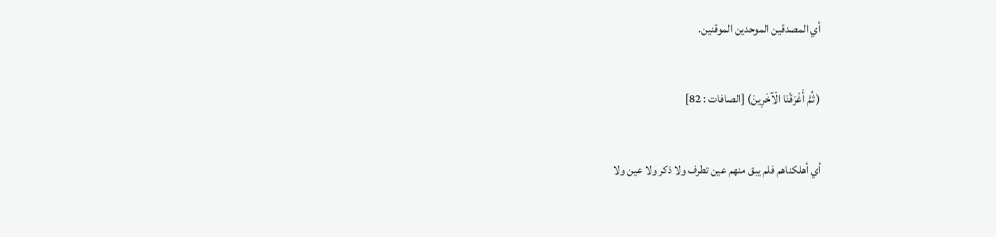أي المصدقين الموحدين الموقنين.

( ثُمَّ أَغْرَقْنَا الْآخَرِينَ) [الصافات : 82]

أي أهلكناهم فلم يبق منهم عين تطرف ولا ذكر ولا عين ولا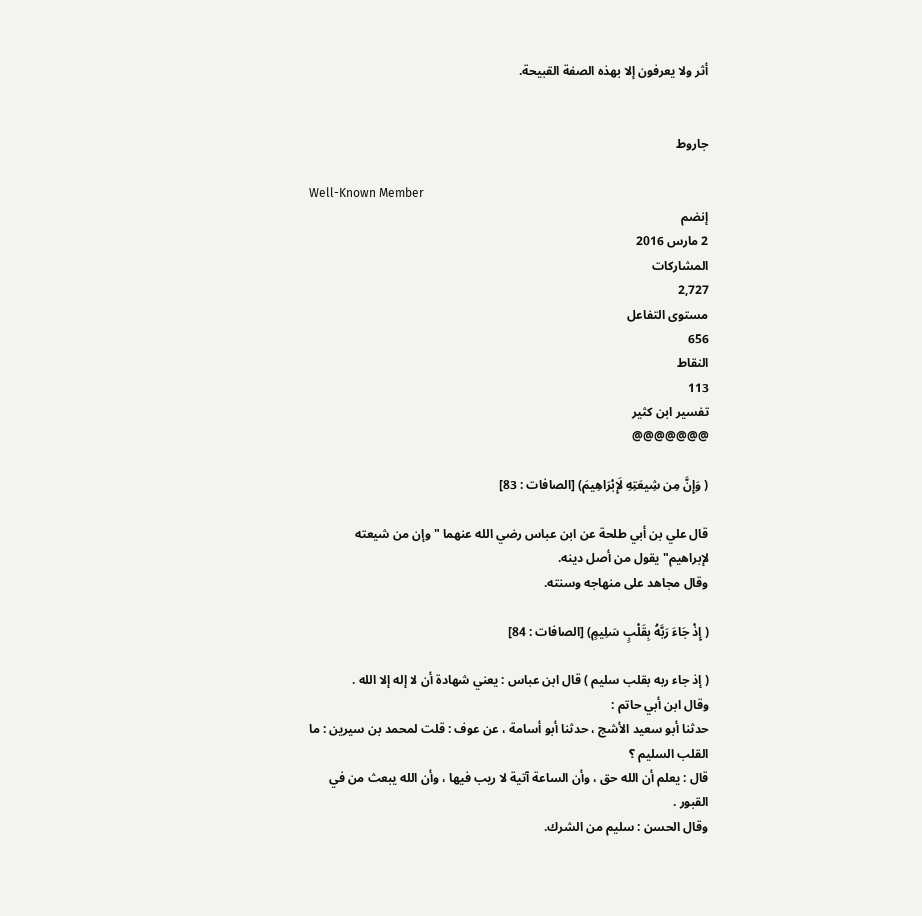أثر ولا يعرفون إلا بهذه الصفة القبيحة.


جاروط

Well-Known Member
إنضم
2 مارس 2016
المشاركات
2,727
مستوى التفاعل
656
النقاط
113
تفسير ابن كثير
@@@@@@@

( وَإِنَّ مِن شِيعَتِهِ لَإِبْرَاهِيمَ) [الصافات : 83]

قال علي بن أبي طلحة عن ابن عباس رضي الله عنهما "وإن من شيعته لإبراهيم" يقول من أصل دينه.
وقال مجاهد على منهاجه وسنته.

( إِذْ جَاءَ رَبَّهُ بِقَلْبٍ سَلِيمٍ) [الصافات : 84]

( إذ جاء ربه بقلب سليم ) قال ابن عباس : يعني شهادة أن لا إله إلا الله .
وقال ابن أبي حاتم :
حدثنا أبو سعيد الأشج ، حدثنا أبو أسامة ، عن عوف : قلت لمحمد بن سيرين : ما القلب السليم ؟
قال : يعلم أن الله حق ، وأن الساعة آتية لا ريب فيها ، وأن الله يبعث من في القبور .
وقال الحسن : سليم من الشرك.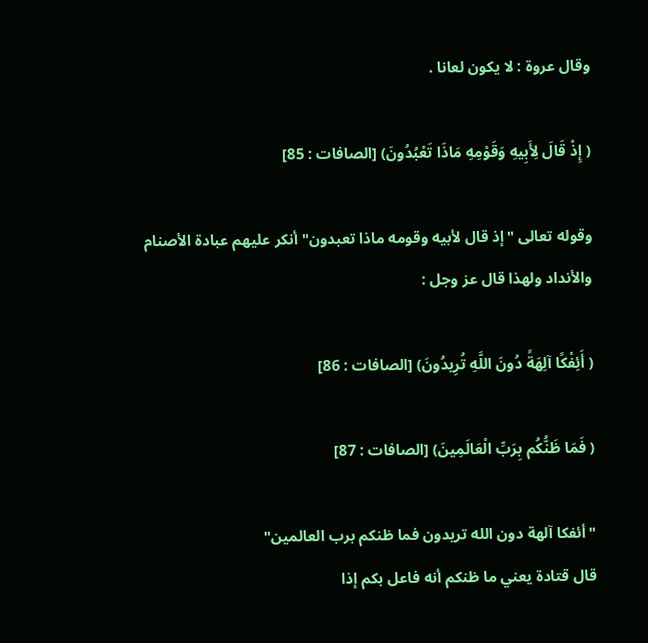وقال عروة : لا يكون لعانا .

( إِذْ قَالَ لِأَبِيهِ وَقَوْمِهِ مَاذَا تَعْبُدُونَ) [الصافات : 85]

وقوله تعالى "إذ قال لأبيه وقومه ماذا تعبدون" أنكر عليهم عبادة الأصنام والأنداد ولهذا قال عز وجل :

( أَئِفْكًا آلِهَةً دُونَ اللَّهِ تُرِيدُونَ) [الصافات : 86]

( فَمَا ظَنُّكُم بِرَبِّ الْعَالَمِينَ) [الصافات : 87]

"أئفكا آلهة دون الله تريدون فما ظنكم برب العالمين"
قال قتادة يعني ما ظنكم أنه فاعل بكم إذا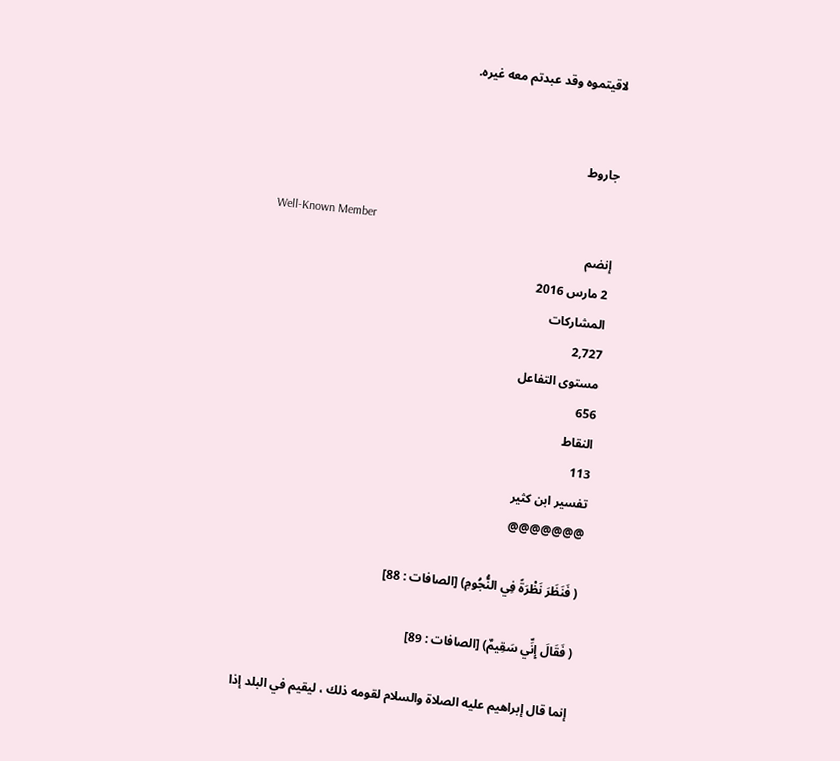لاقيتموه وقد عبدتم معه غيره.


جاروط

Well-Known Member
إنضم
2 مارس 2016
المشاركات
2,727
مستوى التفاعل
656
النقاط
113
تفسير ابن كثير
@@@@@@@

( فَنَظَرَ نَظْرَةً فِي النُّجُومِ) [الصافات : 88]

( فَقَالَ إِنِّي سَقِيمٌ) [الصافات : 89]

إنما قال إبراهيم عليه الصلاة والسلام لقومه ذلك ، ليقيم في البلد إذا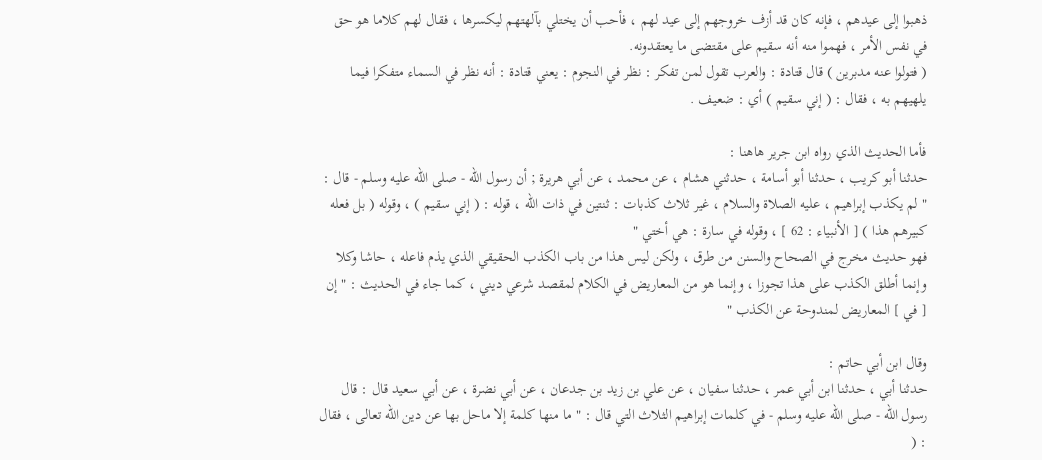ذهبوا إلى عيدهم ، فإنه كان قد أزف خروجهم إلى عيد لهم ، فأحب أن يختلي بآلهتهم ليكسرها ، فقال لهم كلاما هو حق في نفس الأمر ، فهموا منه أنه سقيم على مقتضى ما يعتقدونه.
( فتولوا عنه مدبرين ) قال قتادة : والعرب تقول لمن تفكر : نظر في النجوم : يعني قتادة : أنه نظر في السماء متفكرا فيما يلهيهم به ، فقال : ( إني سقيم ) أي : ضعيف .

فأما الحديث الذي رواه ابن جرير هاهنا :
حدثنا أبو كريب ، حدثنا أبو أسامة ، حدثني هشام ، عن محمد ، عن أبي هريرة ; أن رسول الله - صلى الله عليه وسلم - قال :
" لم يكذب إبراهيم ، عليه الصلاة والسلام ، غير ثلاث كذبات : ثنتين في ذات الله ، قوله : ( إني سقيم ) ، وقوله ( بل فعله كبيرهم هذا ) [ الأنبياء : 62 ] ، وقوله في سارة : هي أختي "
فهو حديث مخرج في الصحاح والسنن من طرق ، ولكن ليس هذا من باب الكذب الحقيقي الذي يذم فاعله ، حاشا وكلا وإنما أطلق الكذب على هذا تجوزا ، وإنما هو من المعاريض في الكلام لمقصد شرعي ديني ، كما جاء في الحديث : " إن [ في ] المعاريض لمندوحة عن الكذب "

وقال ابن أبي حاتم :
حدثنا أبي ، حدثنا ابن أبي عمر ، حدثنا سفيان ، عن علي بن زيد بن جدعان ، عن أبي نضرة ، عن أبي سعيد قال : قال رسول الله - صلى الله عليه وسلم - في كلمات إبراهيم الثلاث التي قال : " ما منها كلمة إلا ماحل بها عن دين الله تعالى ، فقال : (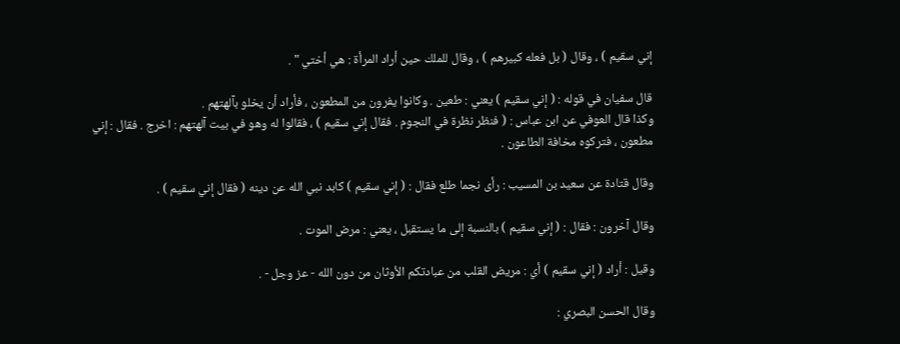إني سقيم ) ، وقال ( بل فعله كبيرهم ) ، وقال للملك حين أراد المرأة : هي أختي " .

قال سفيان في قوله : ( إني سقيم ) يعني : طعين . وكانوا يفرون من المطعون ، فأراد أن يخلو بآلهتهم .
وكذا قال العوفي عن ابن عباس : ( فنظر نظرة في النجوم . فقال إني سقيم ) ، فقالوا له وهو في بيت آلهتهم : اخرج . فقال : إني مطعون ، فتركوه مخافة الطاعون .

وقال قتادة عن سعيد بن المسيب : رأى نجما طلع فقال : ( إني سقيم ) كابد نبي الله عن دينه ( فقال إني سقيم ) .

وقال آخرون : فقال : ( إني سقيم ) بالنسبة إلى ما يستقبل ، يعني : مرض الموت .

وقيل : أراد ( إني سقيم ) أي : مريض القلب من عبادتكم الأوثان من دون الله - عز وجل - .

وقال الحسن البصري :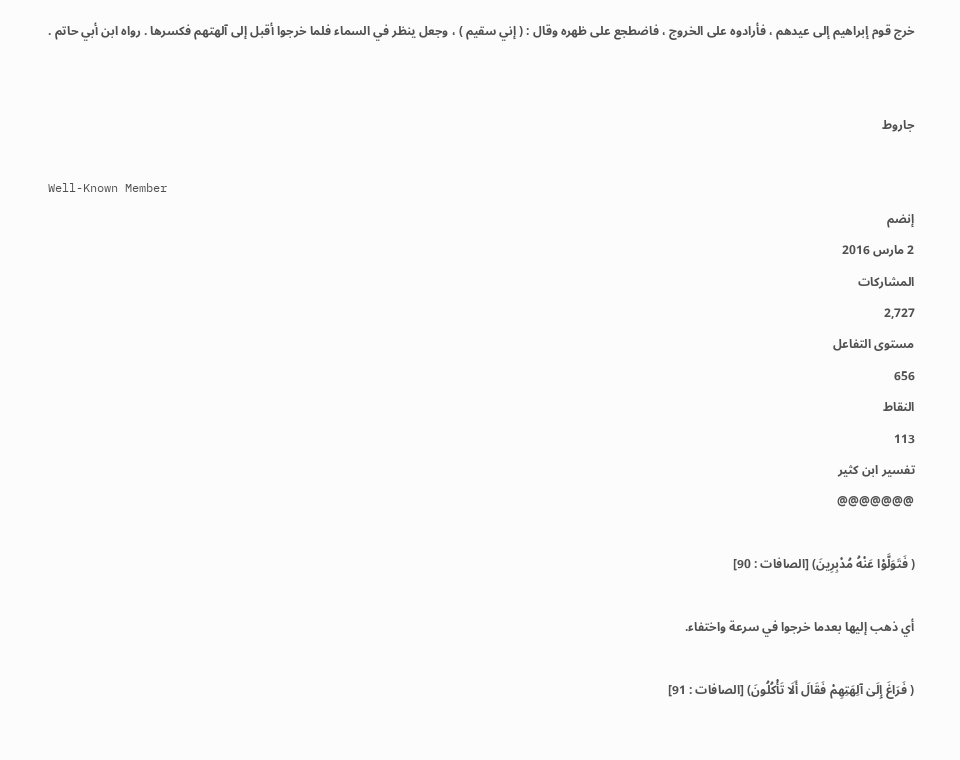خرج قوم إبراهيم إلى عيدهم ، فأرادوه على الخروج ، فاضطجع على ظهره وقال : ( إني سقيم ) ، وجعل ينظر في السماء فلما خرجوا أقبل إلى آلهتهم فكسرها . رواه ابن أبي حاتم .


جاروط

Well-Known Member
إنضم
2 مارس 2016
المشاركات
2,727
مستوى التفاعل
656
النقاط
113
تفسير ابن كثير
@@@@@@@

( فَتَوَلَّوْا عَنْهُ مُدْبِرِينَ) [الصافات : 90]

أي ذهب إليها بعدما خرجوا في سرعة واختفاء.

( فَرَاغَ إِلَىٰ آلِهَتِهِمْ فَقَالَ أَلَا تَأْكُلُونَ) [الصافات : 91]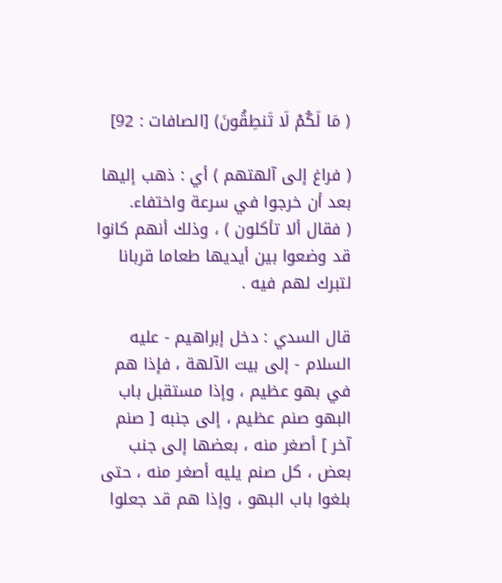( مَا لَكُمْ لَا تَنطِقُونَ) [الصافات : 92]

( فراغ إلى آلهتهم ) أي : ذهب إليها بعد أن خرجوا في سرعة واختفاء.
( فقال ألا تأكلون ) ، وذلك أنهم كانوا قد وضعوا بين أيديها طعاما قربانا لتبرك لهم فيه .

قال السدي : دخل إبراهيم - عليه السلام - إلى بيت الآلهة ، فإذا هم في بهو عظيم ، وإذا مستقبل باب البهو صنم عظيم ، إلى جنبه [ صنم آخر ] أصغر منه ، بعضها إلى جنب بعض ، كل صنم يليه أصغر منه ، حتى بلغوا باب البهو ، وإذا هم قد جعلوا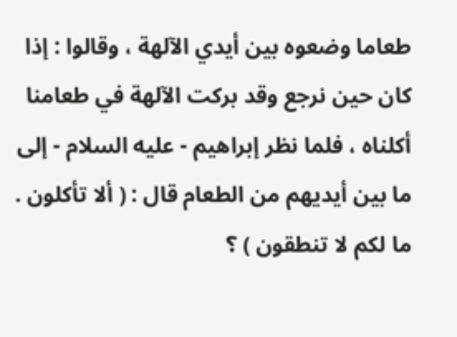طعاما وضعوه بين أيدي الآلهة ، وقالوا : إذا كان حين نرجع وقد بركت الآلهة في طعامنا أكلناه ، فلما نظر إبراهيم - عليه السلام - إلى ما بين أيديهم من الطعام قال : ( ألا تأكلون . ما لكم لا تنطقون ) ؟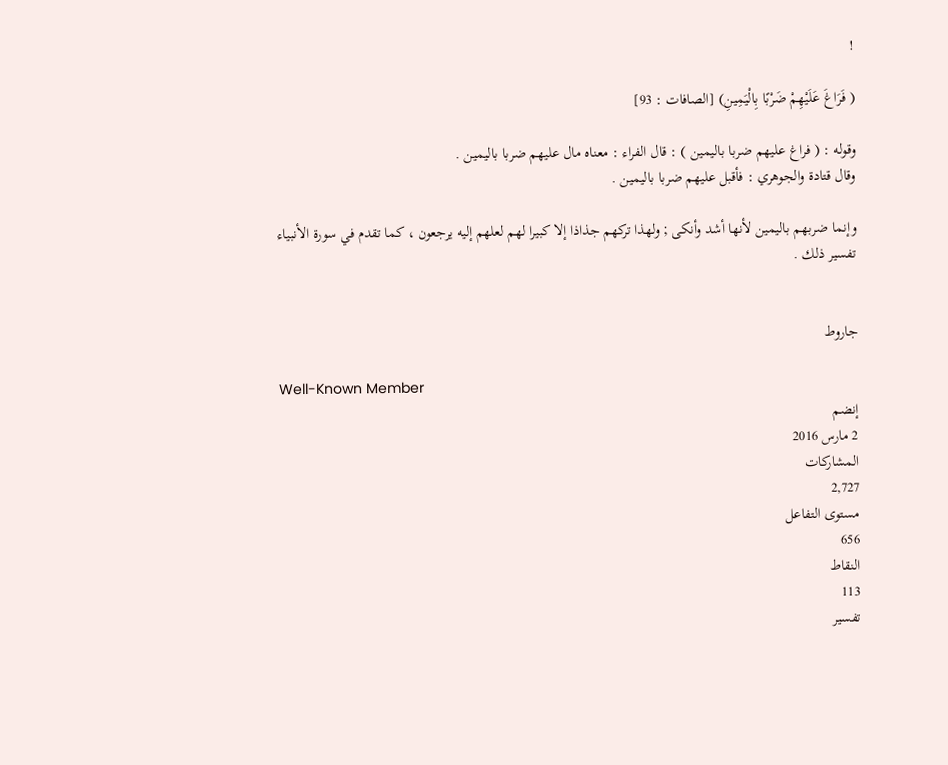!

( فَرَاغَ عَلَيْهِمْ ضَرْبًا بِالْيَمِينِ) [الصافات : 93]

وقوله : ( فراغ عليهم ضربا باليمين ) : قال الفراء : معناه مال عليهم ضربا باليمين .
وقال قتادة والجوهري : فأقبل عليهم ضربا باليمين .

وإنما ضربهم باليمين لأنها أشد وأنكى ; ولهذا تركهم جذاذا إلا كبيرا لهم لعلهم إليه يرجعون ، كما تقدم في سورة الأنبياء تفسير ذلك .


جاروط

Well-Known Member
إنضم
2 مارس 2016
المشاركات
2,727
مستوى التفاعل
656
النقاط
113
تفسير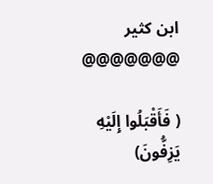ابن كثير
@@@@@@@

( فَأَقْبَلُوا إِلَيْهِ يَزِفُّونَ)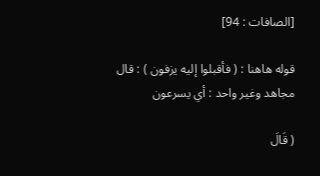[الصافات : 94]

قوله هاهنا : ( فأقبلوا إليه يزفون ) : قال مجاهد وغير واحد : أي يسرعون

( قَالَ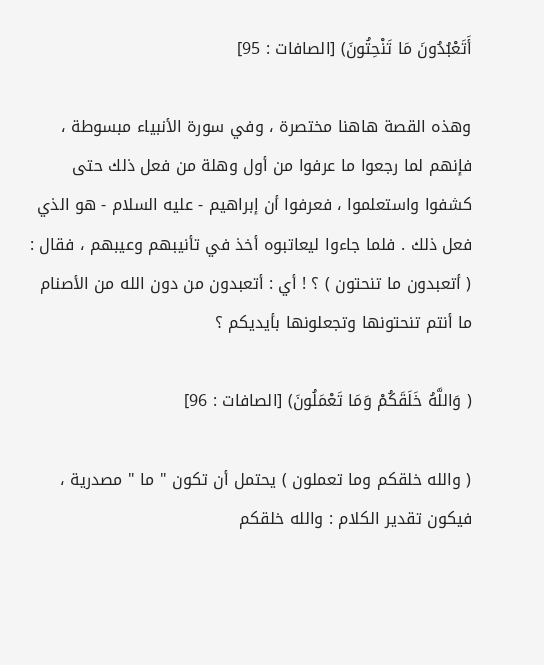أَتَعْبُدُونَ مَا تَنْحِتُونَ) [الصافات : 95]

وهذه القصة هاهنا مختصرة ، وفي سورة الأنبياء مبسوطة ، فإنهم لما رجعوا ما عرفوا من أول وهلة من فعل ذلك حتى كشفوا واستعلموا ، فعرفوا أن إبراهيم - عليه السلام - هو الذي فعل ذلك . فلما جاءوا ليعاتبوه أخذ في تأنيبهم وعيبهم ، فقال :
( أتعبدون ما تنحتون ) ؟ ! أي : أتعبدون من دون الله من الأصنام ما أنتم تنحتونها وتجعلونها بأيديكم ؟

( وَاللَّهُ خَلَقَكُمْ وَمَا تَعْمَلُونَ) [الصافات : 96]

( والله خلقكم وما تعملون ) يحتمل أن تكون " ما " مصدرية ، فيكون تقدير الكلام : والله خلقكم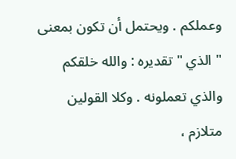وعملكم . ويحتمل أن تكون بمعنى " الذي " تقديره : والله خلقكم والذي تعملونه . وكلا القولين متلازم ،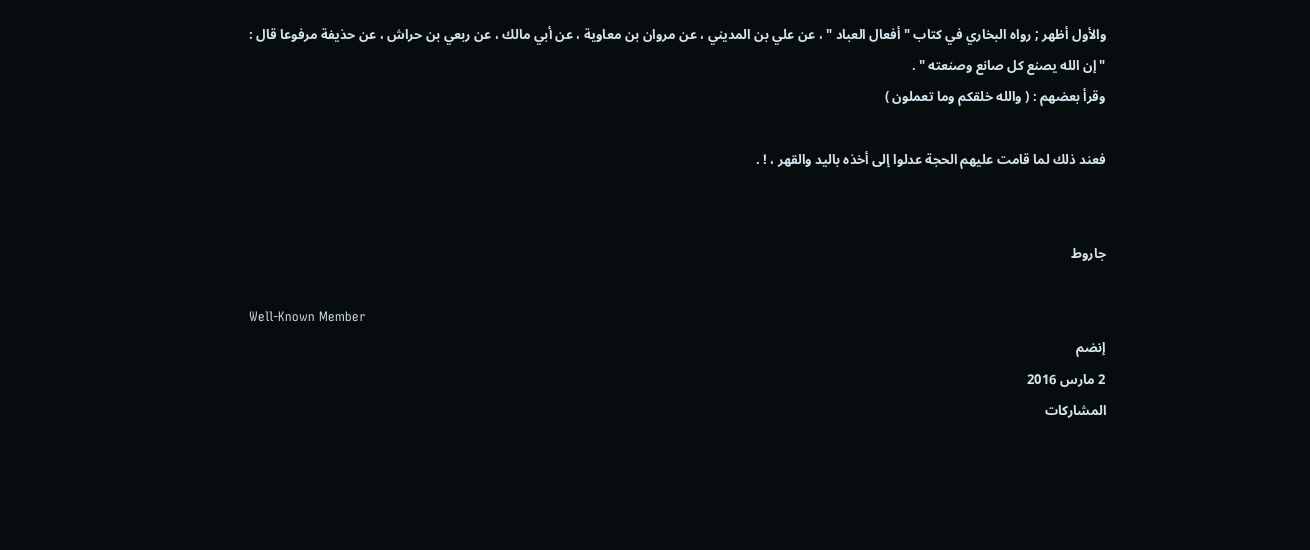والأول أظهر ; رواه البخاري في كتاب " أفعال العباد " ، عن علي بن المديني ، عن مروان بن معاوية ، عن أبي مالك ، عن ربعي بن حراش ، عن حذيفة مرفوعا قال :
" إن الله يصنع كل صانع وصنعته " .
وقرأ بعضهم : ( والله خلقكم وما تعملون )

فعند ذلك لما قامت عليهم الحجة عدلوا إلى أخذه باليد والقهر ، ! .


جاروط

Well-Known Member
إنضم
2 مارس 2016
المشاركات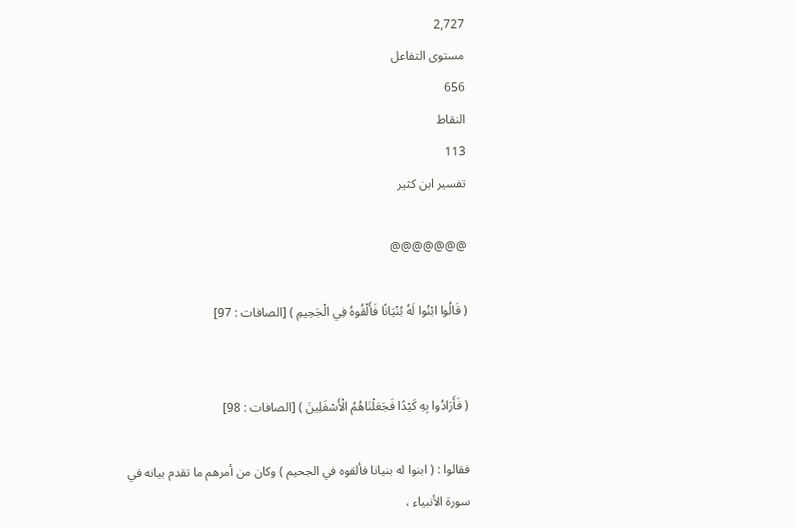2,727
مستوى التفاعل
656
النقاط
113
تفسير ابن كثير

@@@@@@@

( قَالُوا ابْنُوا لَهُ بُنْيَانًا فَأَلْقُوهُ فِي الْجَحِيمِ ) [الصافات : 97]


( فَأَرَادُوا بِهِ كَيْدًا فَجَعَلْنَاهُمُ الْأَسْفَلِينَ ) [الصافات : 98]

فقالوا : ( ابنوا له بنيانا فألقوه في الجحيم ) وكان من أمرهم ما تقدم بيانه في سورة الأنبياء ،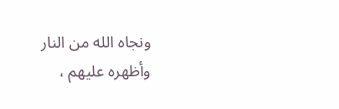ونجاه الله من النار وأظهره عليهم ،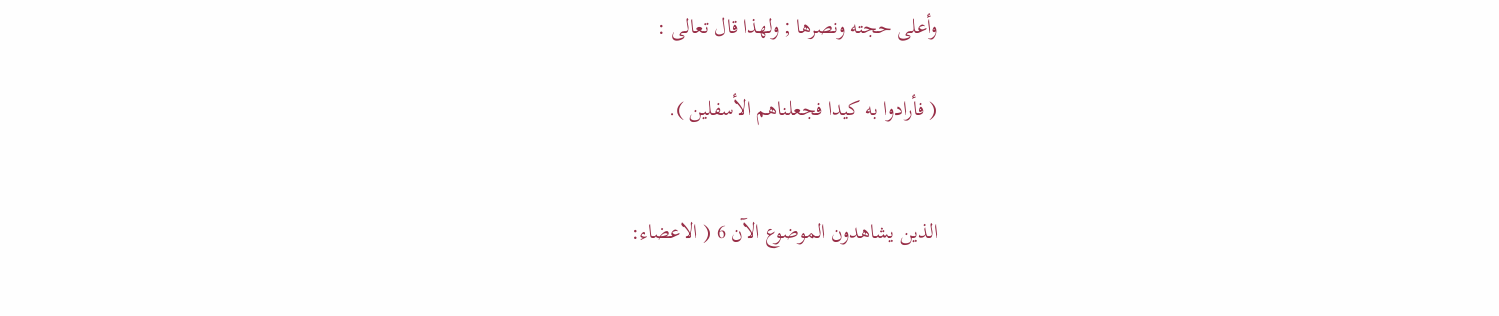وأعلى حجته ونصرها ; ولهذا قال تعالى :

( فأرادوا به كيدا فجعلناهم الأسفلين ).


الذين يشاهدون الموضوع الآن 6 ( الاعضاء: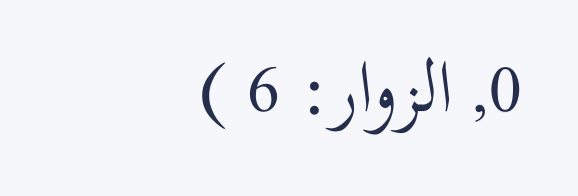0, الزوار: 6 )